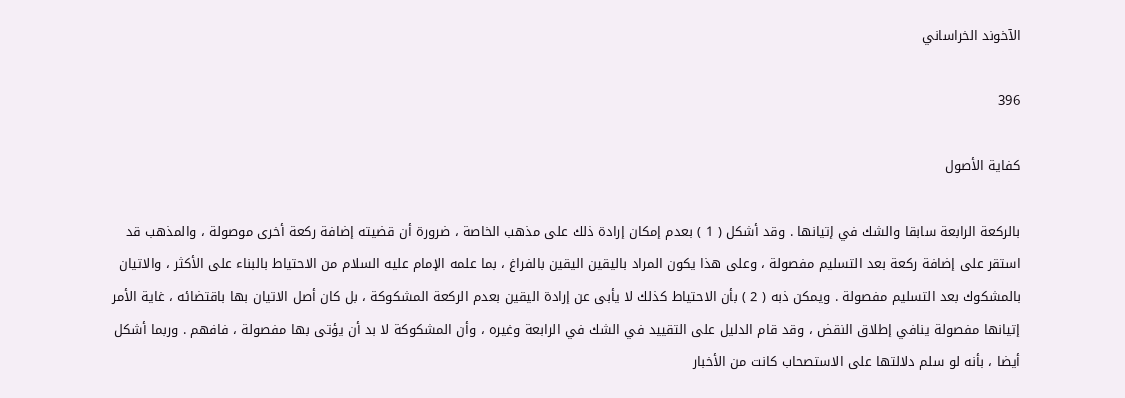الآخوند الخراساني

396

كفاية الأصول

بالركعة الرابعة سابقا والشك في إتيانها . وقد أشكل ( 1 ) بعدم إمكان إرادة ذلك على مذهب الخاصة ، ضرورة أن قضيته إضافة ركعة أخرى موصولة ، والمذهب قد استقر على إضافة ركعة بعد التسليم مفصولة ، وعلى هذا يكون المراد باليقين اليقين بالفراغ ، بما علمه الإمام عليه السلام من الاحتياط بالبناء على الأكثر ، والاتيان بالمشكوك بعد التسليم مفصولة . ويمكن ذبه ( 2 ) بأن الاحتياط كذلك لا يأبى عن إرادة اليقين بعدم الركعة المشكوكة ، بل كان أصل الاتيان بها باقتضائه ، غاية الأمر إتيانها مفصولة ينافي إطلاق النقض ، وقد قام الدليل على التقييد في الشك في الرابعة وغيره ، وأن المشكوكة لا بد أن يؤتى بها مفصولة ، فافهم . وربما أشكل أيضا ، بأنه لو سلم دلالتها على الاستصحاب كانت من الأخبار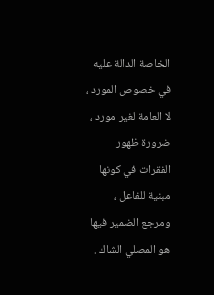الخاصة الدالة عليه في خصوص المورد ، لا العامة لغير مورد ، ضرورة ظهور الفقرات في كونها مبنية للفاعل ، ومرجع الضمير فيها هو المصلي الشاك .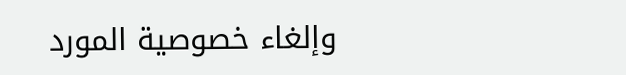وإلغاء خصوصية المورد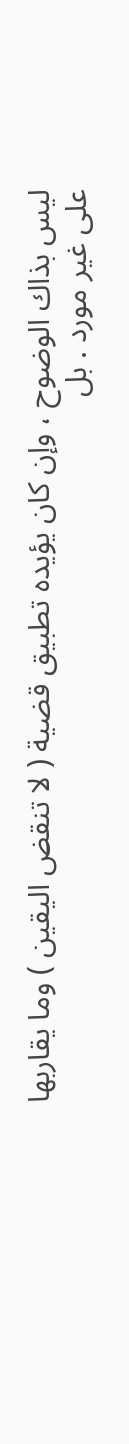ليس بذاك الوضوح ، وإن كان يؤيده تطبيق قضية ( لا تنقض اليقين ) وما يقاربها على غير مورد . بل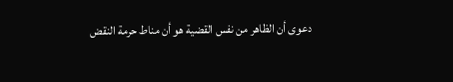دعوى أن الظاهر من نفس القضية هو أن مناط حرمة النقض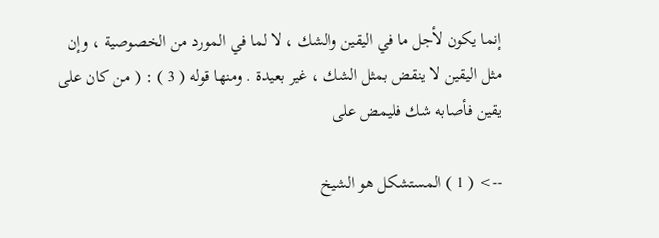إنما يكون لأجل ما في اليقين والشك ، لا لما في المورد من الخصوصية ، وإن مثل اليقين لا ينقض بمثل الشك ، غير بعيدة . ومنها قوله ( 3 ) : ( من كان على يقين فأصابه شك فليمض على

--> ( 1 ) المستشكل هو الشيخ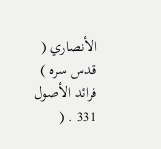الأنصاري ( قدس سره ) فرائد الأصول 331 . (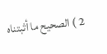2 ) الصحيح ما أثبتناه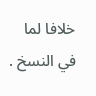خلافا لما في النسخ .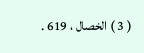( 3 ) الخصال ، 619 .